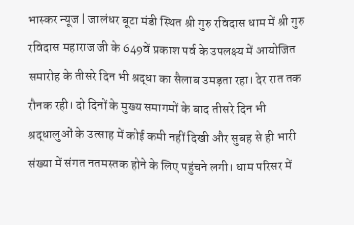भास्कर न्यूज | जालंधर बूटा मंडी स्थित श्री गुरु रविदास धाम में श्री गुरु रविदास महाराज जी के 649वें प्रकाश पर्व के उपलक्ष्य में आयोजित समारोह के तीसरे दिन भी श्रद्धा का सैलाब उमड़ता रहा। देर रात तक रौनक रही। दो दिनों के मुख्य समागमों के बाद तीसरे दिन भी श्रद्धालुओं के उत्साह में कोई कमी नहीं दिखी और सुबह से ही भारी संख्या में संगत नतमस्तक होने के लिए पहुंचने लगी। धाम परिसर में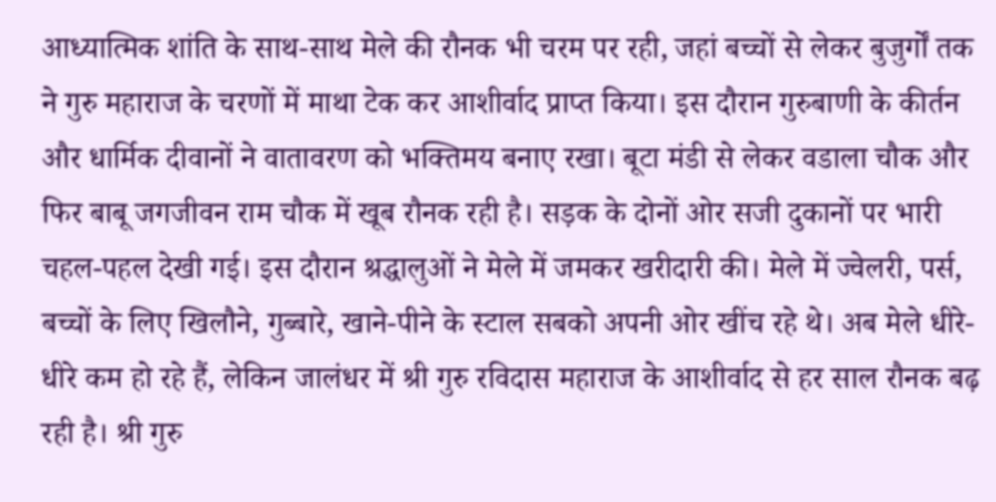आध्यात्मिक शांति के साथ-साथ मेले की रौनक भी चरम पर रही, जहां बच्चों से लेकर बुजुर्गों तक ने गुरु महाराज के चरणों में माथा टेक कर आशीर्वाद प्राप्त किया। इस दौरान गुरुबाणी के कीर्तन और धार्मिक दीवानों ने वातावरण को भक्तिमय बनाए रखा। बूटा मंडी से लेकर वडाला चौक और फिर बाबू जगजीवन राम चौक में खूब रौनक रही है। सड़क के दोनों ओर सजी दुकानों पर भारी चहल-पहल देखी गई। इस दौरान श्रद्धालुओं ने मेले में जमकर खरीदारी की। मेले में ज्वेलरी, पर्स, बच्चों के लिए खिलौने, गुब्बारे, खाने-पीने के स्टाल सबको अपनी ओर खींच रहे थे। अब मेले धीरे-धीरे कम हो रहे हैं, लेकिन जालंधर में श्री गुरु रविदास महाराज के आशीर्वाद से हर साल रौनक बढ़ रही है। श्री गुरु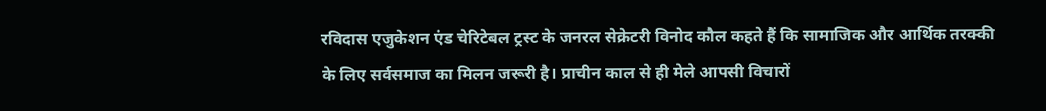रविदास एजुकेशन एंड चेरिटेबल ट्रस्ट के जनरल सेक्रेटरी विनोद कौल कहते हैं कि सामाजिक और आर्थिक तरक्की के लिए सर्वसमाज का मिलन जरूरी है। प्राचीन काल से ही मेले आपसी विचारों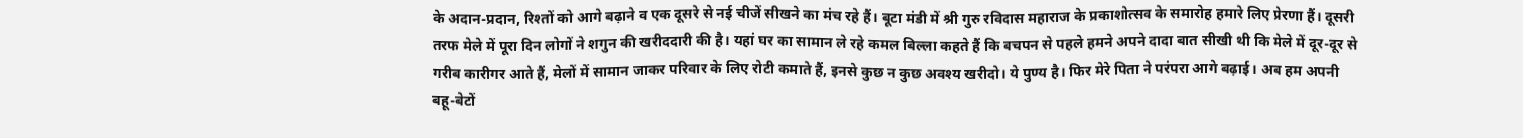के अदान-प्रदान, रिश्तों को आगे बढ़ाने व एक दूसरे से नई चीजें सीखने का मंच रहे हैं। बूटा मंडी में श्री गुरु रविदास महाराज के प्रकाशोत्सव के समारोह हमारे लिए प्रेरणा हैं। दूसरी तरफ मेले में पूरा दिन लोगों ने शगुन की खरीददारी की है। यहां घर का सामान ले रहे कमल बिल्ला कहते हैं कि बचपन से पहले हमने अपने दादा बात सीखी थी कि मेले में दूर-दूर से गरीब कारीगर आते हैं, मेलों में सामान जाकर परिवार के लिए रोटी कमाते हैं, इनसे कुछ न कुछ अवश्य खरीदो। ये पुण्य है। फिर मेरे पिता ने परंपरा आगे बढ़ाई। अब हम अपनी बहू-बेटों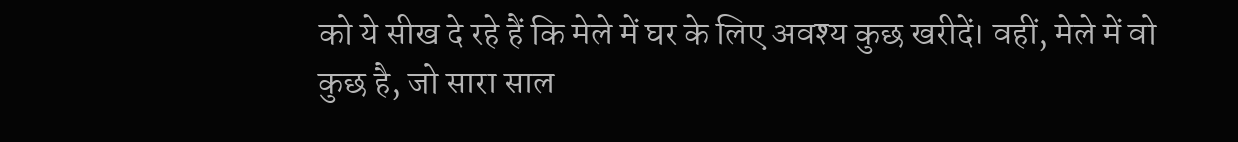को ये सीख दे रहे हैं कि मेले में घर के लिए अवश्य कुछ खरीदें। वहीं, मेले में वो कुछ है, जो सारा साल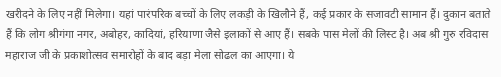खरीदने के लिए नहीं मिलेगा। यहां पारंपरिक बच्चों के लिए लकड़ी के खिलौने हैं, कई प्रकार के सजावटी सामान हैं। दुकान बताते हैं कि लोग श्रीगंगा नगर, अबोहर, कादियां, हरियाणा जैसे इलाकों से आए हैं। सबके पास मेलों की लिस्ट है। अब श्री गुरु रविदास महाराज जी के प्रकाशोत्सव समारोहों के बाद बड़ा मेला सोढल का आएगा। ये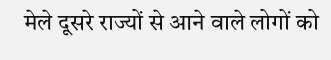मेले दूसरे राज्यों से आने वाले लोगों को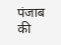पंजाब की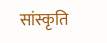सांस्कृति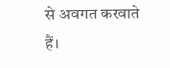से अवगत करवाते हैं।